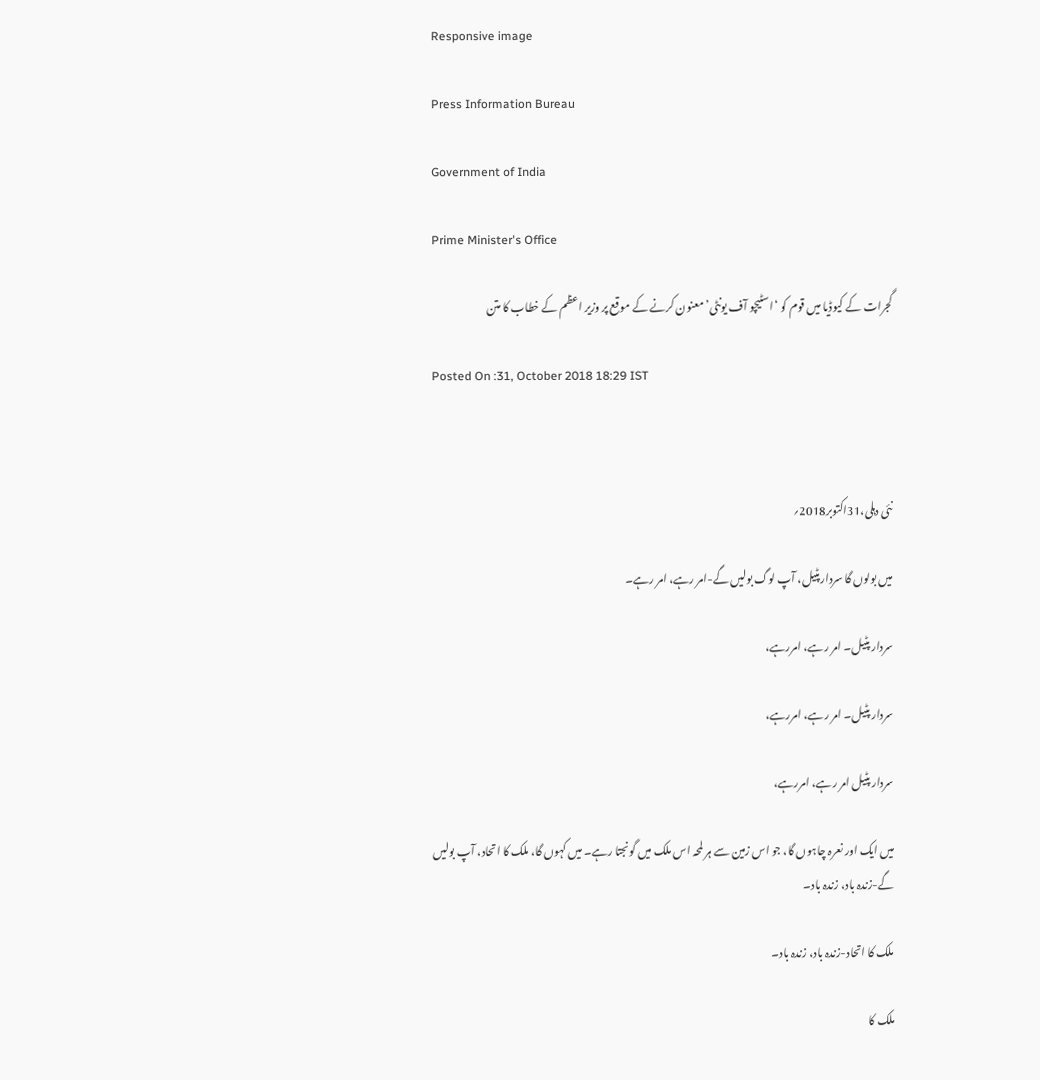Responsive image

Press Information Bureau

Government of India

Prime Minister's Office

گجرات کے کیوڈیا میں قوم کو ‘اسٹیچو آف یونٹی’ معنون کرنے کے موقع پر وزیر اعظم کے خطاب کا متن

Posted On :31, October 2018 18:29 IST



نئی دہلی،31اکتوبر2018؍

میں بولوں گا سردارپٹیل، آپ لوگ بولیں گے-امر رہے، امر رہے۔

سردار پٹیل۔ امر رہے، امررہے،

سردار پٹیل۔ امر رہے، امررہے،

سردار پٹیل امر رہے، امررہے،

میں ایک اور نعرہ چاہوں گا، جو اس زمین سے ہر لمحہ اس ملک میں گونجتا رہے۔ میں کہوں گا، ملک کا اتحاد، آپ بولیں گے-زندہ باد، زندہ باد۔

ملک کا اتحاد-زندہ باد، زندہ باد۔

ملک کا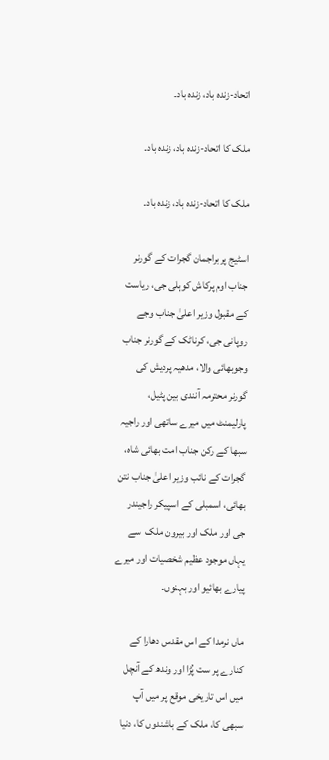اتحاد-زندہ باد، زندہ باد۔

ملک کا اتحاد-زندہ باد، زندہ باد۔

ملک کا اتحاد-زندہ باد، زندہ باد۔

اسٹیج پربراجمان گجرات کے گورنر جناب اوم پرکاش کوہلی جی، ریاست کے مقبول وزیر اعلیٰ جناب وجے روپانی جی، کرناٹک کے گورنر جناب وجوبھائی والا، مدھیہ پردیش کی گورنر محترمہ آنندی بین پٹیل،  پارلیمنٹ میں میرے ساتھی اور راجیہ سبھا کے رکن جناب امت بھائی شاہ، گجرات کے نائب وزیر اعلیٰ جناب نتن بھائی، اسمبلی کے اسپیکر راجیندر جی اور ملک اور بیرون ملک  سے یہاں موجود عظیم شخصیات اور میرے پیارے بھائیو اور بہنوں۔

ماں نرمدا کے اس مقدس دھارا کے کنارے پر ست پُڑا اور وندھ کے آنچل میں اس تاریخی موقع پر میں آپ سبھی کا، ملک کے باشندوں کا، دنیا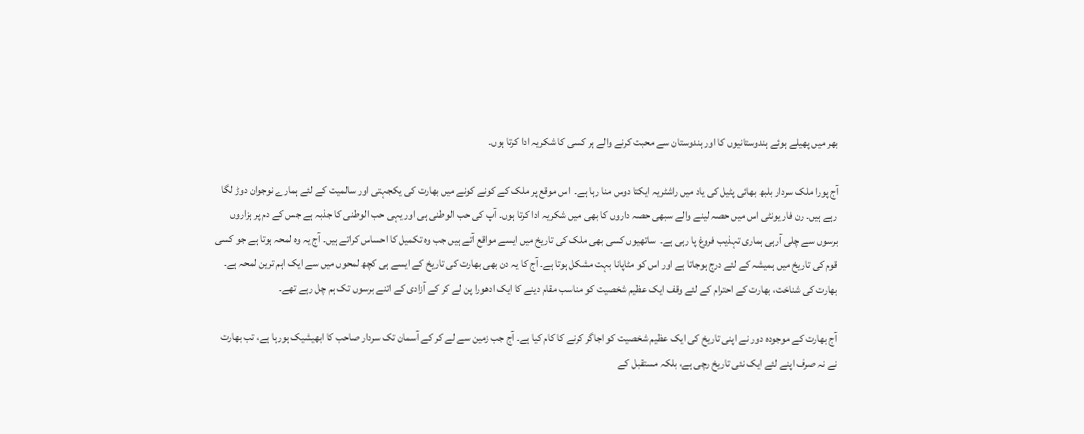بھر میں پھیلے ہوئے ہندوستانیوں کا اور ہندوستان سے محبت کرنے والے ہر کسی کا شکریہ ادا کرتا ہوں۔

آج پورا ملک سردار بلبھ بھائی پٹیل کی یاد میں راشٹریہ ایکتا دوس منا رہا ہے۔  اس موقع پر ملک کے کونے کونے میں بھارت کی یکجہتی اور سالمیت کے لئے ہمارے نوجوان دوڑ لگا رہے ہیں۔ رن فار یونٹی اس میں حصہ لینے والے سبھی حصہ داروں کا بھی میں شکریہ ادا کرتا ہوں۔ آپ کی حب الوطنی ہی اور یہی حب الوطنی کا جذبہ ہے جس کے دم پر ہزاروں برسوں سے چلی آرہی ہماری تہذیب فروغ پا رہی ہے۔  ساتھیوں کسی بھی ملک کی تاریخ میں ایسے مواقع آتے ہیں جب وہ تکمیل کا احساس کراتے ہیں۔ آج یہ وہ لمحہ ہوتا ہے جو کسی قوم کی تاریخ میں ہمیشہ کے لئے درج ہوجاتا ہے اور اس کو مٹاپانا بہت مشکل ہوتا ہے۔ آج کا یہ دن بھی بھارت کی تاریخ کے ایسے ہی کچھ لمحوں میں سے ایک اہم ترین لمحہ ہے۔ بھارت کی شناخت، بھارت کے احترام کے لئے وقف ایک عظیم شخصیت کو مناسب مقام دینے کا ایک ادھورا پن لے کر کے آزادی کے اتنے برسوں تک ہم چل رہے تھے۔

آج بھارت کے موجودہ دور نے اپنی تاریخ کی ایک عظیم شخصیت کو اجاگر کرنے کا کام کیا ہے۔ آج جب زمین سے لے کر کے آسمان تک سردار صاحب کا ابھیشیک ہورہا ہے، تب بھارت نے نہ صرف اپنے لئے ایک نئی تاریخ رچی ہے، بلکہ مستقبل کے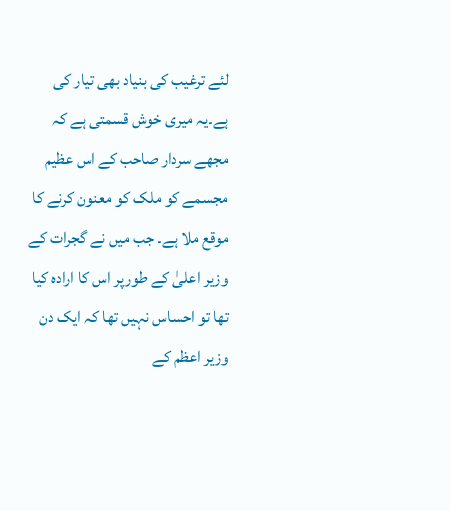لئے ترغیب کی بنیاد بھی تیار کی ہے۔یہ میری خوش قسمتی ہے کہ مجھے سردار صاحب کے اس عظیم مجسمے کو ملک کو معنون کرنے کا موقع ملا ہے۔ جب میں نے گجرات کے وزیر اعلیٰ کے طورپر اس کا ارادہ کیا تھا تو احساس نہیں تھا کہ ایک دن وزیر اعظم کے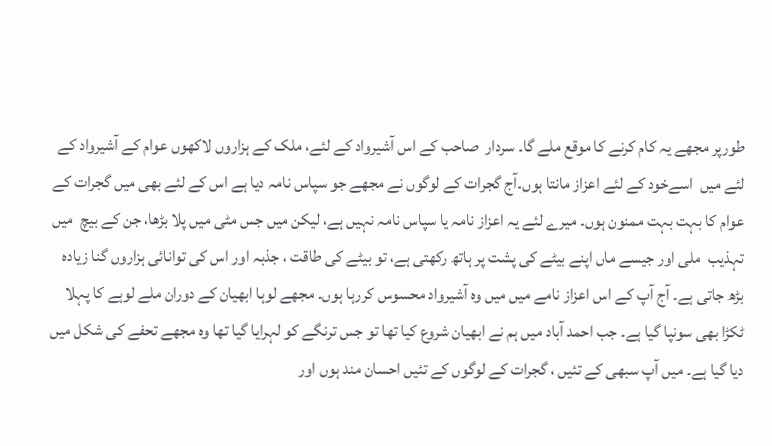طورپر مجھے یہ کام کرنے کا موقع ملے گا۔ سردار  صاحب کے اس آشیرواد کے لئے، ملک کے ہزاروں لاکھوں عوام کے آشیرواد کے لئے میں  اسےخود کے لئے اعزاز مانتا ہوں۔آج گجرات کے لوگوں نے مجھے جو سپاس نامہ دیا ہے اس کے لئے بھی میں گجرات کے عوام کا بہت بہت ممنون ہوں۔ میرے لئے یہ اعزاز نامہ یا سپاس نامہ نہیں ہے، لیکن میں جس مٹی میں پلا بڑھا، جن کے بیچ  میں تہذیب  ملی اور جیسے ماں اپنے بیٹے کی پشت پر ہاتھ رکھتی ہے، تو بیٹے کی طاقت ، جذبہ اور اس کی توانائی ہزاروں گنا زیادہ بڑھ جاتی ہے۔ آج آپ کے اس اعزاز نامے میں میں وہ آشیرواد محسوس کررہا ہوں۔ مجھے لوہا ابھیان کے دوران ملے لوہے کا پہلا ٹکڑا بھی سونپا گیا ہے۔ جب احمد آباد میں ہم نے ابھیان شروع کیا تھا تو جس ترنگے کو لہرایا گیا تھا وہ مجھے تحفے کی شکل میں دیا گیا ہے۔ میں آپ سبھی کے تئیں ، گجرات کے لوگوں کے تئیں احسان مند ہوں اور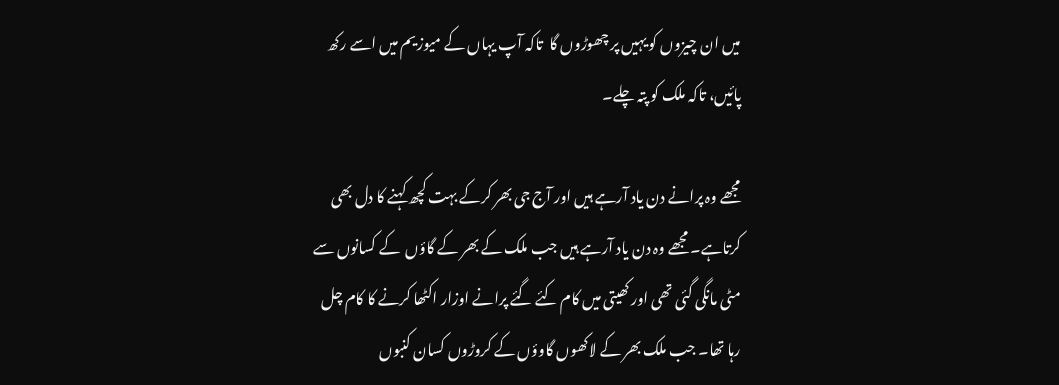میں ان چیزوں کو یہیں پر چھوڑوں گا  تاکہ آپ یہاں کے میوزیم میں اسے رکھ پائیں، تاکہ ملک کو پتہ چلے۔

مجھے وہ پرانے دن یاد آرہے ہیں اور آج جی بھر کرکے بہت کچھ کہنے کا دل بھی کرتاہے۔ مجھے وہ دن یاد آرہے ہیں جب ملک کے بھر کے گاؤں  کے کسانوں سے مٹی مانگی گئی تھی اور کھیتی میں کام کئے گئے پرانے اوزار اکٹھا کرنے کا کام چل رہا تھا۔ جب ملک بھر کے لاکھوں گاوؤں کے کروڑوں کسان کنبوں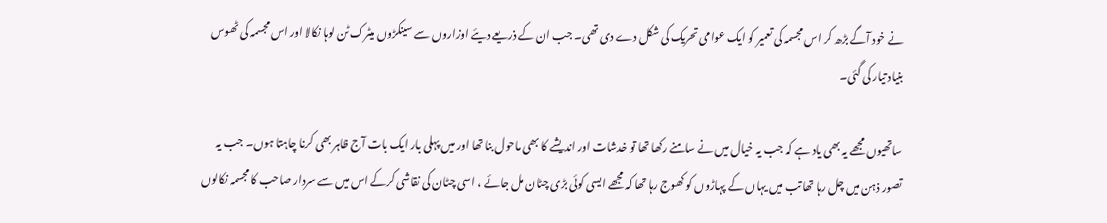نے خود آگے بڑھ کر اس مجسمہ کی تعمیر کو ایک عوامی تحریک کی شکل دے دی تھی۔ جب ان کے ذریعے دیئے اوزاروں سے سینکڑوں میٹرک ٹن لوہا نکالا اور اس مجسمہ کی ٹھوس بنیاد تیار کی گئی۔

ساتھیوں مجھے یہ بھی یاد ہے کہ جب یہ خیال میں نے سامنے رکھا تھا تو خدشات اور اندیشے کا بھی ماحول بنا تھا اور میں پہلی بار ایک بات آج ظاہر بھی کرنا چاہتا ہوں۔ جب یہ تصور ذہن میں چل رہا تھا تب میں یہاں کے پہاڑوں کو کھوج رہا تھا کہ مجھے ایسی کوئی بڑی چٹان مل جائے ، اسی چٹان کی نقاشی کرکے اس میں سے سردار صاحب کا مجسمہ نکالوں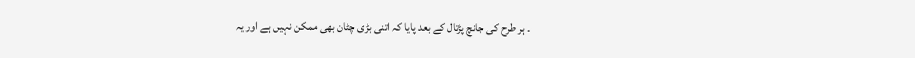۔ ہر طرح کی جانچ پڑتال کے بعد پایا کہ اتنی بڑی چٹان بھی ممکن نہیں ہے اور یہ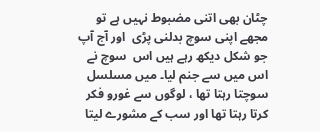چٹان بھی اتنی مضبوط نہیں ہے تو مجھے اپنی سوچ بدلنی پڑی  اور آج آپ جو شکل دیکھ رہے ہیں اس  سوچ نے اس میں سے جنم لیا۔ میں مسلسل سوچتا رہتا تھا ، لوگوں سے غورو فکر کرتا رہتا تھا اور سب کے مشورے لیتا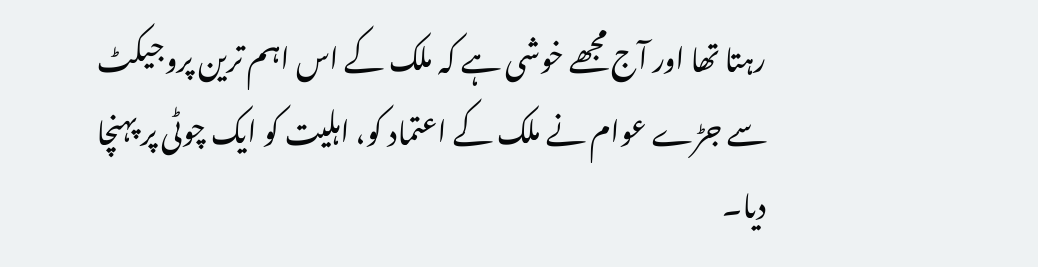رہتا تھا اور آج مجھے خوشی ہے کہ ملک کے اس اہم ترین پروجیکٹ سے جڑے عوام نے ملک کے اعتماد کو، اہلیت کو ایک چوٹی پر پہنچا دیا۔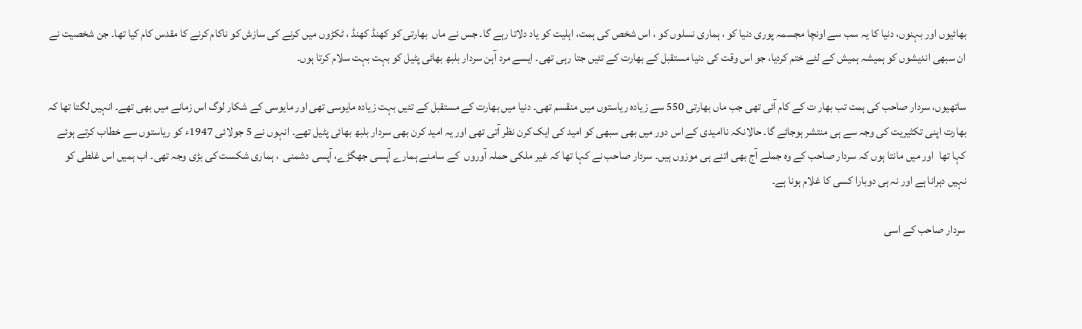بھائیوں اور بہنوں، دنیا کا یہ سب سے اونچا مجسمہ پوری دنیا کو ، ہماری نسلوں کو ، اس شخص کی ہمت، اہلیت کو یاد دلاتا رہے گا۔ جس نے ماں  بھارتی کو کھنڈ کھنڈ ، ٹکڑوں میں کرنے کی سازش کو ناکام کرنے کا مقدس کام کیا تھا۔ جن شخصیت نے ان سبھی اندیشوں کو ہمیشہ ہمیش کے لئے ختم کردیا، جو اس وقت کی دنیا مستقبل کے بھارت کے تئیں جتا رہی تھی۔ ایسے مرد آہن سردار بلبھ بھائی پٹیل کو بہت بہت سلام کرتا ہوں۔

ساتھیوں، سردار صاحب کی ہمت تب بھار ت کے کام آئی تھی جب ماں بھارتی 550 سے زیادہ ریاستوں میں منقسم تھی۔ دنیا میں بھارت کے مستقبل کے تئیں بہت زیادہ مایوسی تھی اور مایوسی کے شکار لوگ اس زمانے میں بھی تھے۔ انہیں لگتا تھا کہ بھارت اپنی تکثیریت کی وجہ سے ہی منتشر ہوجائے گا۔ حالانکہ ناامیدی کے اس دور میں بھی سبھی کو امید کی ایک کرن نظر آتی تھی اور یہ امید کرن بھی سردار بلبھ بھائی پٹیل تھے۔ انہوں نے 5 جولائی 1947ء کو ریاستوں سے خطاب کرتے ہوئے کہا تھا  اور میں مانتا ہوں کہ سردار صاحب کے وہ جملے آج بھی اتنے ہی موزوں ہیں۔ سردار صاحب نے کہا تھا کہ غیر ملکی حملہ آوروں  کے سامنے ہمارے آپسی جھگڑے، آپسی دشمنی  ، ہماری شکست کی بڑی وجہ تھی۔ اب ہمیں اس غلطی کو نہیں دہرانا ہے اور نہ ہی دوبارا کسی کا غلام ہونا ہے۔

سردار صاحب کے اسی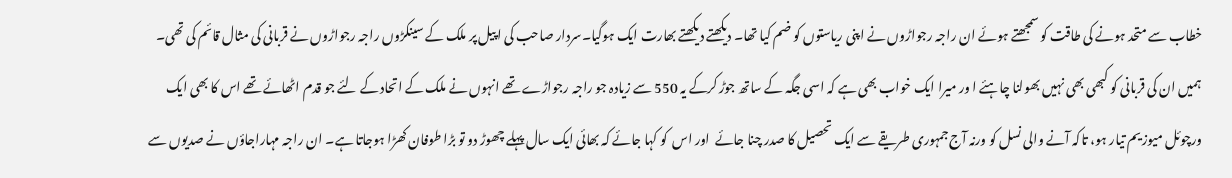خطاب سے متحد ہونے کی طاقت کو سمجھتے ہوئے ان راجہ رجواڑوں نے اپنی ریاستوں کو ضم کیا تھا۔ دیکھتے دیکھتے بھارت ایک ہوگیا۔سردار صاحب کی اپیل پر ملک کے سینکڑوں راجہ رجواڑوں نے قربانی کی مثال قائم کی تھی۔ ہمیں ان کی قربانی کو کبھی بھی نہیں بھولنا چاہئے ا ور میرا ایک خواب بھی ہے کہ اسی جگہ کے ساتھ جوڑ کرکے یہ 550 سے زیادہ جو راجہ رجواڑے تھے انہوں نے ملک کے اتحاد کے لئے جو قدم اٹھائے تھے اس کا بھی ایک ورچوئل میوزیم تیار ہو، تاکہ آنے والی نسل کو ورنہ آج جمہوری طریقے سے ایک تحصیل کا صدر چنا جائے  اور اس  کو کہا جائے کہ بھائی ایک سال پہلے چھوڑ دو تو بڑا طوفان کھڑا ہوجاتا ہے۔ ان راجہ مہاراجاؤں نے صدیوں سے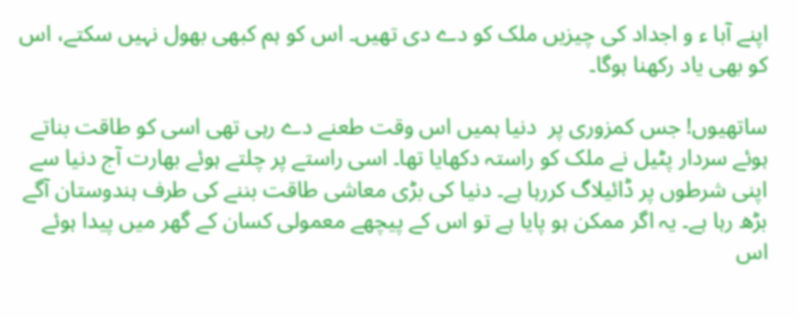اپنے آبا ء و اجداد کی چیزیں ملک کو دے دی تھیں۔ اس کو ہم کبھی بھول نہیں سکتے، اس کو بھی یاد رکھنا ہوگا۔

ساتھیوں! جس کمزوری پر  دنیا ہمیں اس وقت طعنے دے رہی تھی اسی کو طاقت بناتے ہوئے سردار پٹیل نے ملک کو راستہ دکھایا تھا۔ اسی راستے پر چلتے ہوئے بھارت آج دنیا سے اپنی شرطوں پر ڈائیلاگ کررہا ہے۔ دنیا کی بڑی معاشی طاقت بننے کی طرف ہندوستان آگے بڑھ رہا ہے۔ یہ اگر ممکن ہو پایا ہے تو اس کے پیچھے معمولی کسان کے گھر میں پیدا ہوئے اس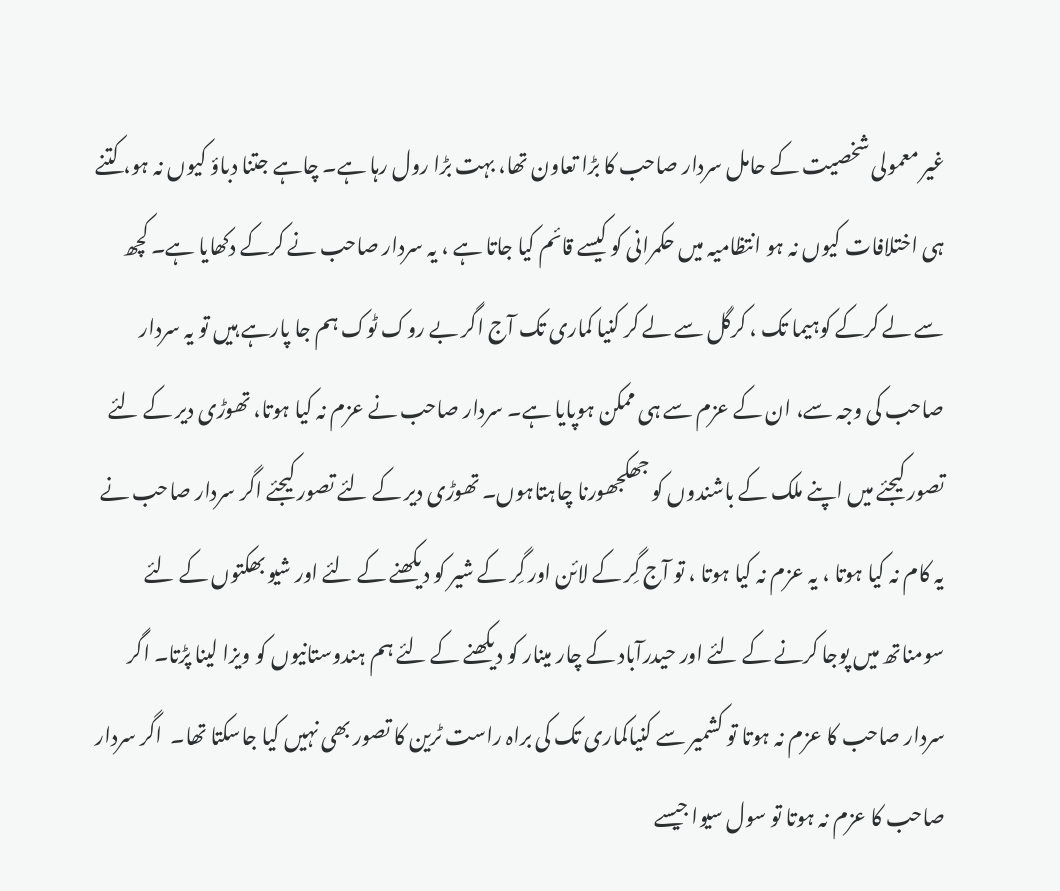غیر معمولی شخصیت کے حامل سردار صاحب کا بڑا تعاون تھا، بہت بڑا رول رہا ہے۔ چاہے جتنا دباؤ کیوں نہ ہو، کتنے ہی اختلافات کیوں نہ ہو انتظامیہ میں حکمرانی کو کیسے قائم کیا جاتا ہے ، یہ سردار صاحب نے کرکے دکھایا ہے۔ کچھ سے لے کرکے کوہیما تک ، کرگل سے لے کر کنیا کماری تک آج اگر بے روک ٹوک ہم جا پارہے ہیں تو یہ سردار صاحب کی وجہ سے، ان کے عزم سے ہی ممکن ہوپایا ہے۔ سردار صاحب نے عزم نہ کیا ہوتا، تھوڑی دیر کے لئے تصور کیجئے میں اپنے ملک کے باشندوں کو جھکجھورنا چاہتاہوں۔ تھوڑی دیر کے لئے تصور کیجئے اگر سردار صاحب نے یہ کام نہ کیا ہوتا ، یہ عزم نہ کیا ہوتا ، تو آج گِر کے لائن اور گِر کے شیر کو دیکھنے کے لئے اور شیو بھکتوں کے لئے سومناتھ میں پوجا کرنے کے لئے اور حیدرآباد کے چار مینار کو دیکھنے کے لئے ہم ہندوستانیوں کو ویزا لینا پڑتا۔ اگر سردار صاحب کا عزم نہ ہوتا تو کشمیر سے کنیاکماری تک کی براہ راست ٹرین کا تصور بھی نہیں کیا جاسکتا تھا۔  اگر سردار صاحب کا عزم نہ ہوتا تو سول سیوا جیسے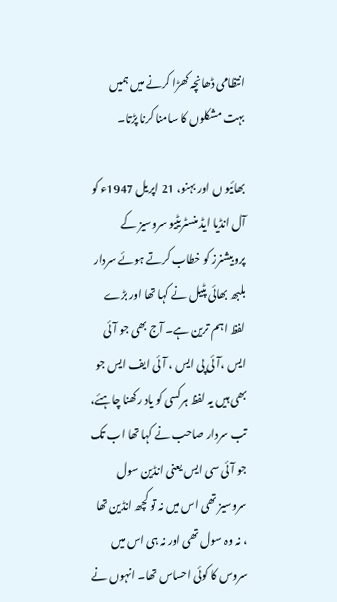انتظامی ڈھانچہ کھڑا کرنے میں ہمیں بہت مشکلوں کا سامنا کرنا پڑتا۔

بھائیو ں اور بہنو، 21 اپریل 1947ء کو آل انڈیا ایڈ منسٹریٹیو سروسیز کے پروبیشنرز کو خطاب کرتے ہوئے سردار بلبھ بھائی پٹیل نے کہا تھا اور بڑے لفظ اہم ترین ہے۔ آج بھی جو آئی ایس ،آئی پی ایس ، آئی ایف ایس جو بھی ہیں یہ لفظ ہرکسی کو یاد رکھنا چاہئے، تب سردار صاحب نے کہا تھا اب تک جو آئی سی ایس یعنی انڈین سول سروسیز تھی اس میں نہ تو کچھ انڈین تھا ، نہ وہ سول تھی اور نہ ہی اس میں سروس کا کوئی احساس تھا۔ انہوں نے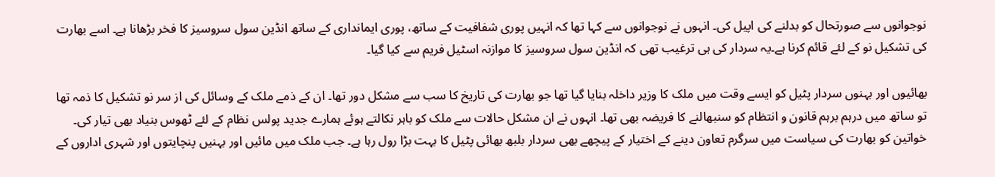نوجوانوں سے صورتحال کو بدلنے کی اپیل کی۔ انہوں نے نوجوانوں سے کہا تھا کہ انہیں پوری شفافیت کے ساتھ، پوری ایمانداری کے ساتھ انڈین سول سروسیز کا فخر بڑھانا ہے۔ اسے بھارت کی تشکیل نو کے لئے قائم کرنا ہے۔یہ سردار کی ہی ترغیب تھی کہ انڈین سول سروسیز کا موازنہ اسٹیل فریم سے کیا گیا۔

بھائیوں اور بہنوں سردار پٹیل کو ایسے وقت میں ملک کا وزیر داخلہ بنایا گیا تھا جو بھارت کی تاریخ کا سب سے مشکل دور تھا۔ ان کے ذمے ملک کے وسائل کی از سر نو تشکیل کا ذمہ تھا تو ساتھ میں درہم برہم قانون و انتظام کو سنبھالنے کا فریضہ بھی تھا۔ انہوں نے ان مشکل حالات سے ملک کو باہر نکالتے ہوئے ہمارے جدید پولس نظام کے لئے ٹھوس بنیاد بھی تیار کی۔ خواتین کو بھارت کی سیاست میں سرگرم تعاون دینے کے اختیار کے پیچھے بھی سردار بلبھ بھائی پٹیل کا بہت بڑا رول رہا ہے۔ جب ملک میں مائیں اور بہنیں پنچایتوں اور شہری اداروں کے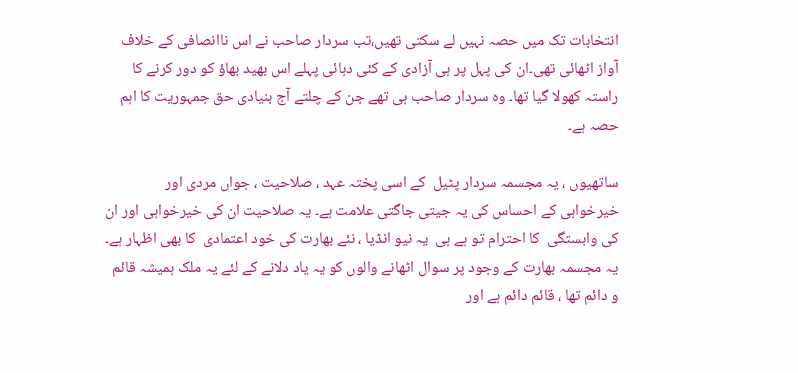انتخابات تک میں حصہ نہیں لے سکتی تھیں،تب سردار صاحب نے اس ناانصافی کے خلاف آواز اٹھائی تھی۔ان کی پہل پر ہی آزادی کے کئی دہائی پہلے اس بھید بھاؤ کو دور کرنے کا راستہ کھولا گیا تھا۔ وہ سردار صاحب ہی تھے جن کے چلتے آج بنیادی حق جمہوریت کا اہم حصہ ہے۔

ساتھیوں ، یہ مجسمہ سردار پٹیل  کے اسی پختہ عہد ، صلاحیت ، جواں مردی اور خیرخواہی کے احساس کی یہ جیتی جاگتی علامت ہے۔ یہ صلاحیت ان کی خیرخواہی اور ان کی وابستگی  کا احترام تو ہے ہی  یہ نیو انڈیا ، نئے بھارت کی خود اعتمادی  کا بھی اظہار ہے۔ یہ مجسمہ بھارت کے وجود پر سوال اٹھانے والوں کو یہ یاد دلانے کے لئے یہ ملک ہمیشہ قائم و دائم تھا ، قائم دائم ہے اور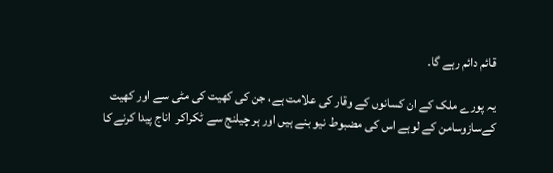قائم دائم رہے گا۔

یہ پورے ملک کے ان کسانوں کے وقار کی علامت ہے، جن کی کھیت کی مٹی سے اور کھیت کےسازوسامن کے لوہے اس کی مضبوط نیو بنے ہیں اور ہر چیلنج سے ٹکراکر  اناج پیدا کرنے کا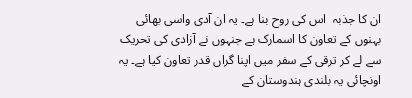ان کا جذبہ  اس کی روح بنا ہے۔ یہ ان آدی واسی بھائی بہنوں کے تعاون کا اسمارک ہے جنہوں نے آزادی کی تحریک سے لے کر ترقی کے سفر میں اپنا گراں قدر تعاون کیا ہے۔ یہ اونچائی یہ بلندی ہندوستان کے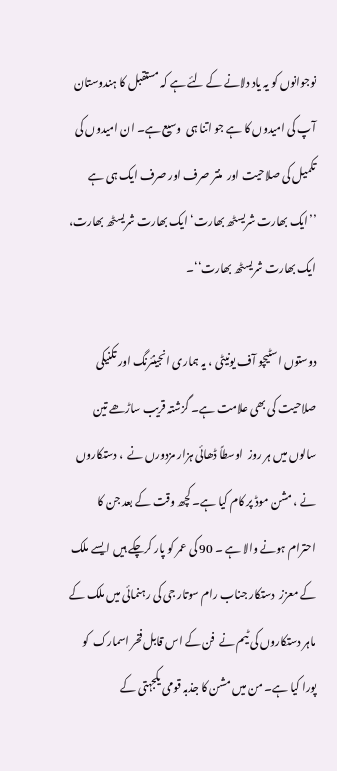نوجوانوں کو یہ یاد دلانے کے لئے ہے کہ مستقبل کا ہندوستان آپ کی امیدوں کا ہے جو اتنا ہی  وسیع ہے۔ ان امیدوں کی تکمیل کی صلاحیت اور  منتر صرف اور صرف ایک ہی ہے ’’ایک بھارت شریسٹھ بھارت‘ ایک بھارت شریسٹھ بھارت، ایک بھارت شریسٹھ بھارت‘‘۔

دوستوں اسٹیچو آف یونیٹی ، یہ ہماری انجینئرنگ اور تکنیکی صلاحیت کی بھی علامت ہے۔ گزشتہ قریب ساڑھے تین سالوں میں ہر روز  اوسطاً ڈھائی ہزار مزدورں نے  ، دستکاروں نے ، مشن موڈ پر کام کیا ہے۔ کچھ وقت کے بعد جن کا احترام ہونے والا ہے ۔ 90 کی عمر کو پار کرچکے ہیں ایسے ملک کے معزز  دستکار جناب رام سوتار جی کی رہنمائی میں ملک کے ماہر دستکاروں کی ٹیم نے  فن کے اس قابل فخر اسمارک  کو پورا کیا ہے۔ من میں مشن کا جذبہ قومی یکجہتی کے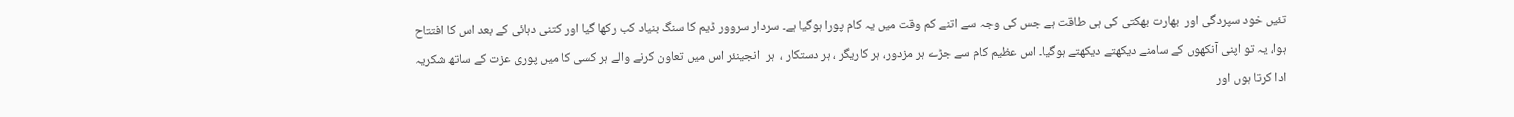تئیں خود سپردگی اور  بھارت بھکتی کی ہی طاقت ہے جس کی وجہ سے اتنے کم وقت میں یہ کام پورا ہوگیا ہے۔ سردار سروور ڈیم کا سنگ بنیاد کب رکھا گیا اور کتنی دہائی کے بعد اس کا افتتاح ہوا، یہ تو اپنی آنکھوں کے سامنے دیکھتے دیکھتے ہوگیا۔ اس عظیم کام سے جڑے ہر مزدور، ہر کاریگر ، ہر دستکار ،  ہر  انجینئر اس میں تعاون کرنے والے ہر کسی کا میں پوری عزت کے ساتھ شکریہ ادا کرتا ہوں اور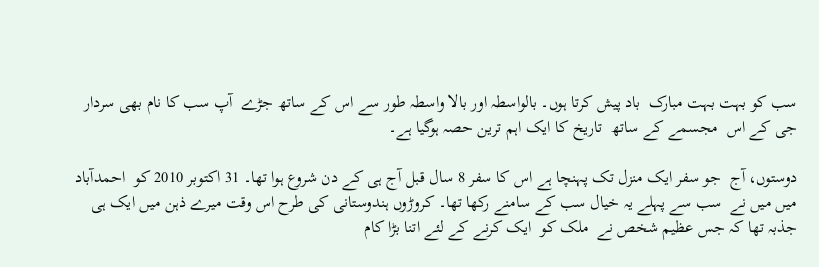سب کو بہت بہت مبارک  باد پیش کرتا ہوں۔ بالواسطہ اور بالا واسطہ طور سے اس کے ساتھ جڑے  آپ سب کا نام بھی سردار جی کے اس  مجسمے کے ساتھ  تاریخ کا ایک اہم ترین حصہ ہوگیا ہے۔

دوستوں، آج  جو سفر ایک منزل تک پہنچا ہے اس کا سفر 8 سال قبل آج ہی کے دن شروع ہوا تھا۔ 31 اکتوبر 2010 کو  احمدآباد میں میں نے  سب سے پہلے یہ خیال سب کے سامنے رکھا تھا۔ کروڑوں ہندوستانی کی طرح اس وقت میرے ذہن میں ایک ہی جذبہ تھا کہ جس عظیم شخص نے  ملک کو  ایک کرنے کے لئے اتنا بڑا کام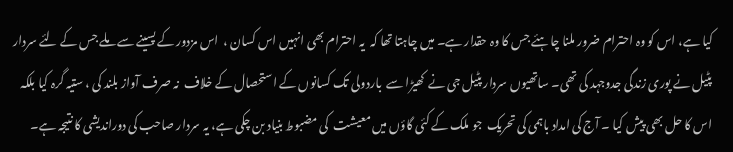کیا ہے، اس کو وہ احترام ضرور ملنا چاہئے جس کا وہ حقدار ہے۔ میں چاہتا تھا کہ  یہ احترام بھی انہیں اس کسان ،  اس مزدور کے پسینے سے ملے جس کے لئے سردار پٹیل نے پوری زندگی جدوجہد کی تھی۔ ساتھیوں سردار پٹیل جی نے  کھیڑا سے  باردولی تک کسانوں کے استحصال کے خلاف  نہ صرف آواز بلند کی ، ستیہ گرہ کیا بلکہ اس کا حل بھی پیش کیا ۔ آج کی امداد باہمی کی تحریک  جو ملک کے کئی گاؤں میں معیشت  کی مضبوط بنیاد بن چکی ہے، یہ سردار صاحب کی دوراندیشی کا نتیجہ ہے۔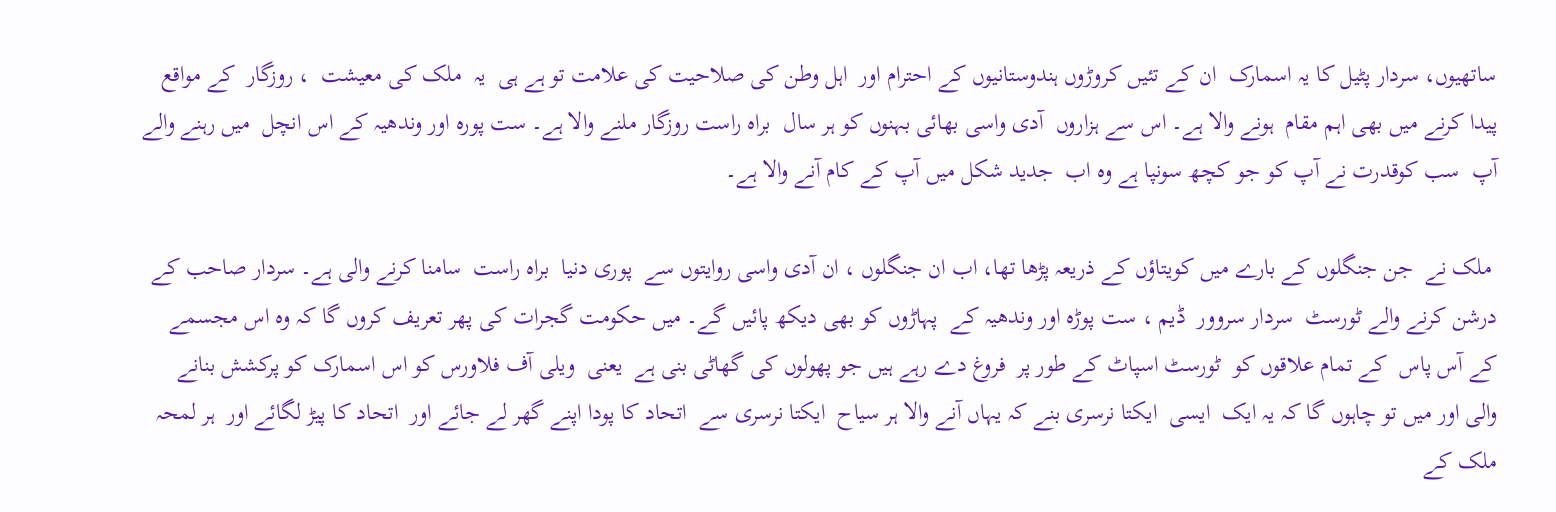ساتھیوں، سردار پٹیل کا یہ اسمارک  ان کے تئیں کروڑوں ہندوستانیوں کے احترام اور  اہل وطن کی صلاحیت کی علامت تو ہے ہی  یہ  ملک کی معیشت  ، روزگار  کے مواقع پیدا کرنے میں بھی اہم مقام  ہونے والا ہے۔ اس سے ہزاروں  آدی واسی بھائی بہنوں کو ہر سال  براہ راست روزگار ملنے والا ہے۔ ست پورہ اور وندھیہ کے اس انچل  میں رہنے والے  آپ  سب کوقدرت نے آپ کو جو کچھ سونپا ہے وہ اب  جدید شکل میں آپ کے کام آنے والا ہے۔

 ملک نے  جن جنگلوں کے بارے میں کویتاؤں کے ذریعہ پڑھا تھا، اب ان جنگلوں ، ان آدی واسی روایتوں سے  پوری دنیا  براہ راست  سامنا کرنے والی ہے۔ سردار صاحب کے درشن کرنے والے ٹورسٹ  سردار سروور  ڈیم ، ست پوڑہ اور وندھیہ کے  پہاڑوں کو بھی دیکھ پائیں گے۔ میں حکومت گجرات کی پھر تعریف کروں گا کہ وہ اس مجسمے کے آس پاس  کے تمام علاقوں کو  ٹورسٹ اسپاٹ کے طور پر  فروغ دے رہے ہیں جو پھولوں کی گھاٹی بنی ہے  یعنی  ویلی آف فلاورس کو اس اسمارک کو پرکشش بنانے والی اور میں تو چاہوں گا کہ یہ ایک  ایسی  ایکتا نرسری بنے کہ یہاں آنے والا ہر سیاح  ایکتا نرسری سے  اتحاد کا پودا اپنے گھر لے جائے اور  اتحاد کا پیڑ لگائے اور  ہر لمحہ ملک کے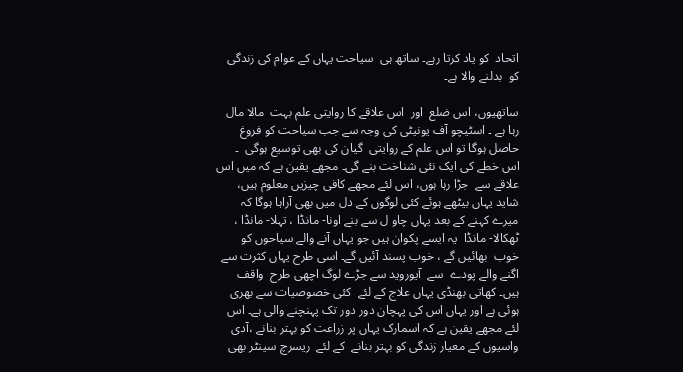اتحاد  کو یاد کرتا رہے۔ ساتھ ہی  سیاحت یہاں کے عوام کی زندگی کو  بدلنے والا ہے۔

ساتھیوں، اس ضلع  اور  اس علاقے کا روایتی علم بہت  مالا مال رہا ہے ۔ اسٹیچو آف یونیٹی کی وجہ سے جب سیاحت کو فروغ حاصل ہوگا تو اس علم کے روایتی  گیان کی بھی توسیع ہوگی  ۔   اس خطے کی ایک نئی شناخت بنے گی۔ مجھے یقین ہے کہ میں اس علاقے سے  جڑا رہا ہوں، اس لئے مجھے کافی چیزیں معلوم ہیں، شاید یہاں بیٹھے ہوئے کئی لوگوں کے دل میں بھی آراہا ہوگا کہ میرے کہنے کے بعد یہاں چاو ل سے بنے اونا- مانڈا ، تہلا- مانڈا ، ٹھکالا- مانڈا  یہ ایسے پکوان ہیں جو یہاں آنے والے سیاحوں کو خوب  بھائیں گے ، خوب پسند آئیں گے۔ اسی طرح یہاں کثرت سے اگنے والے پودے  سے  آیوروید سے جڑے لوگ اچھی طرح  واقف ہیں۔ کھاتی بھنڈی یہاں علاج کے لئے  کئی خصوصیات سے بھری ہوئی ہے اور یہاں اس کی پہچان دور دور تک پہنچنے والی ہے۔ اس لئے مجھے یقین ہے کہ اسمارک یہاں پر زراعت کو بہتر بنانے ،آدی واسیوں کے معیار زندگی کو بہتر بنانے  کے لئے  ریسرچ سینٹر بھی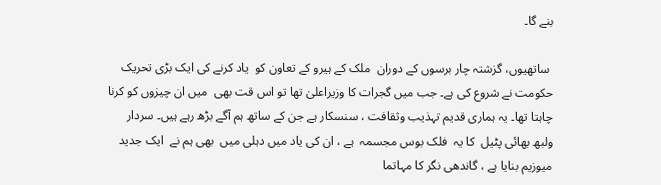بنے گا۔

 ساتھیوں، گزشتہ چار برسوں کے دوران  ملک کے ہیرو کے تعاون کو  یاد کرنے کی ایک بڑی تحریک حکومت نے شروع کی ہے۔ جب میں گجرات کا وزیراعلیٰ تھا تو اس قت بھی  میں ان چیزوں کو کرنا چاہتا تھا۔ یہ ہماری قدیم تہذیب وثقافت ، سنسکار ہے جن کے ساتھ ہم آگے بڑھ رہے ہیں۔ سردار ولبھ بھائی پٹیل  کا یہ  فلک بوس مجسمہ  ہے ، ان کی یاد میں دہلی میں  بھی ہم نے  ایک جدید میوزیم بنایا ہے ، گاندھی نگر کا مہاتما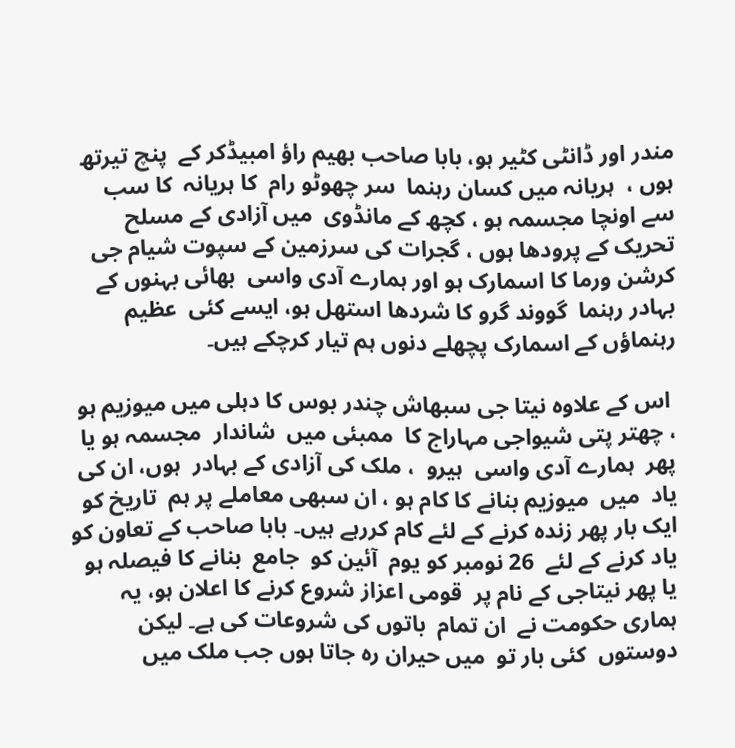مندر اور ڈانٹی کٹیر ہو، بابا صاحب بھیم راؤ امبیڈکر کے  پنچ تیرتھ ہوں ،  ہریانہ میں کسان رہنما  سر چھوٹو رام  کا ہریانہ  کا سب سے اونچا مجسمہ ہو ، کچھ کے مانڈوی  میں آزادی کے مسلح تحریک کے پرودھا ہوں ، گجرات کی سرزمین کے سپوت شیام جی کرشن ورما کا اسمارک ہو اور ہمارے آدی واسی  بھائی بہنوں کے  بہادر رہنما  گووند گرو کا شردھا استھل ہو، ایسے کئی  عظیم رہنماؤں کے اسمارک پچھلے دنوں ہم تیار کرچکے ہیں۔

 اس کے علاوہ نیتا جی سبھاش چندر بوس کا دہلی میں میوزیم ہو ، چھتر پتی شیواجی مہاراج کا  ممبئی میں  شاندار  مجسمہ ہو یا پھر  ہمارے آدی واسی  ہیرو  ، ملک کی آزادی کے بہادر  ہوں، ان کی یاد  میں  میوزیم بنانے کا کام ہو ، ان سبھی معاملے پر ہم  تاریخ کو ایک بار پھر زندہ کرنے کے لئے کام کررہے ہیں۔ بابا صاحب کے تعاون کو یاد کرنے کے لئے  26 نومبر کو یوم  آئین کو  جامع  بنانے کا فیصلہ ہو  یا پھر نیتاجی کے نام پر  قومی اعزاز شروع کرنے کا اعلان ہو، یہ ہماری حکومت نے  ان تمام  باتوں کی شروعات کی ہے۔ لیکن دوستوں  کئی بار تو  میں حیران رہ جاتا ہوں جب ملک میں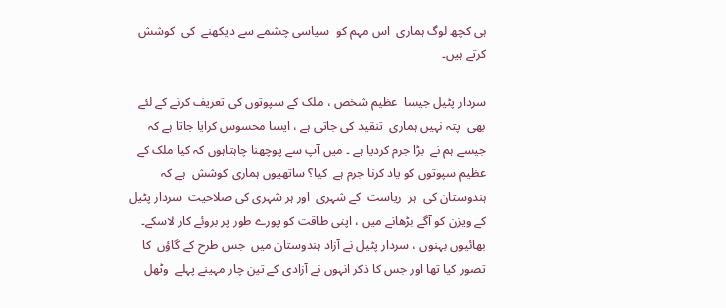ہی کچھ لوگ ہماری  اس مہم کو  سیاسی چشمے سے دیکھنے  کی  کوشش کرتے ہیں۔

سردار پٹیل جیسا  عظیم شخص ، ملک کے سپوتوں کی تعریف کرنے کے لئے بھی  پتہ نہیں ہماری  تنقید کی جاتی ہے ، ایسا محسوس کرایا جاتا ہے کہ جیسے ہم نے  بڑا جرم کردیا ہے ۔ میں آپ سے پوچھنا چاہتاہوں کہ کیا ملک کے عظیم سپوتوں کو یاد کرنا جرم ہے  کیا؟ ساتھیوں ہماری کوشش  ہے کہ ہندوستان کی  ہر  ریاست  کے شہری  اور ہر شہری کی صلاحیت  سردار پٹیل کے ویزن کو آگے بڑھانے میں ، اپنی طاقت کو پورے طور پر بروئے کار لاسکے۔ بھائیوں بہنوں ، سردار پٹیل نے آزاد ہندوستان میں  جس طرح کے گاؤں  کا تصور کیا تھا اور جس کا ذکر انہوں نے آزادی کے تین چار مہینے پہلے  وٹھل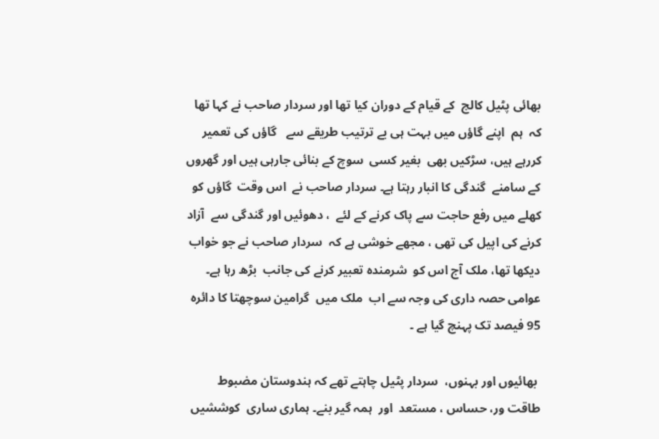بھائی پٹیل کالج  کے قیام کے دوران کیا تھا اور سردار صاحب نے کہا تھا کہ  ہم  اپنے گاؤں میں بہت ہی بے ترتیب طریقے سے   گاؤں کی تعمیر کررہے ہیں، سڑکیں بھی  بغیر کسی  سوچ کے بنائی جارہی ہیں اور گھروں کے سامنے  گندگی کا انبار رہتا ہے۔ سردار صاحب نے  اس وقت  گاؤں کو  کھلے میں رفع حاجت سے پاک کرنے کے لئے  ، دھوئیں اور گندگی سے  آزاد کرنے کی اپیل کی تھی ، مجھے خوشی ہے کہ  سردار صاحب نے جو خواب دیکھا تھا، ملک آج اس کو  شرمندہ تعبیر کرنے کی جانب  بڑھ رہا ہے۔ عوامی حصہ داری کی وجہ سے اب  ملک میں  گرامین سوچھتا کا دائرہ  95 فیصد تک پہنچ گیا ہے ۔

 بھائیوں اور بہنوں،  سردار پٹیل چاہتے تھے کہ ہندوستان مضبوط طاقت ور، حساس ، مستعد  اور  ہمہ گیر بنے۔ ہماری ساری  کوششیں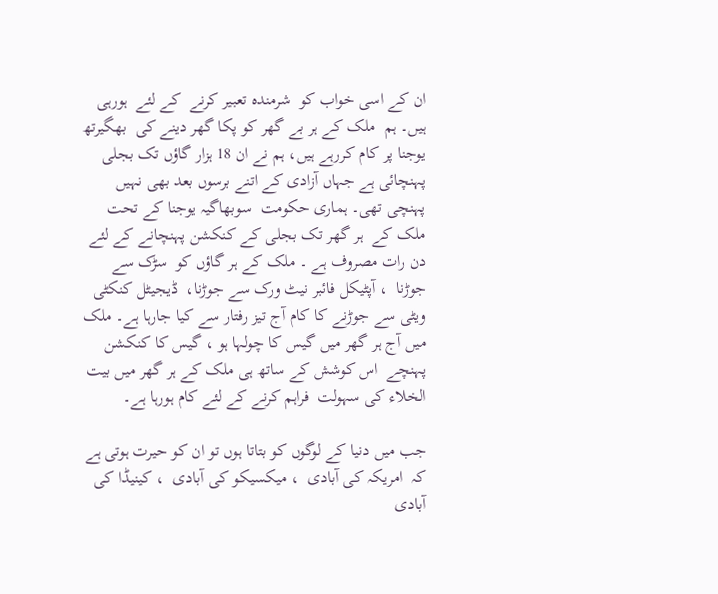ان کے اسی خواب کو  شرمندہ تعبیر کرنے  کے لئے  ہورہی ہیں۔ ہم  ملک کے ہر بے گھر کو پکا گھر دینے کی  بھگیرتھ  یوجنا پر کام کررہے ہیں، ہم نے ان 18 ہزار گاؤں تک بجلی پہنچائی ہے جہاں آزادی کے اتنے برسوں بعد بھی نہیں پہنچی تھی۔ ہماری حکومت  سوبھاگیہ یوجنا کے تحت ملک کے  ہر گھر تک بجلی کے کنکشن پہنچانے کے لئے  دن رات مصروف ہے ۔ ملک کے ہر گاؤں کو  سڑک سے جوڑنا  ، آپٹیکل فائبر نیٹ ورک سے جوڑنا،  ڈیجیٹل کنکٹی ویٹی سے جوڑنے کا کام آج تیز رفتار سے کیا جارہا ہے۔ ملک میں آج ہر گھر میں گیس کا چولہا ہو ، گیس کا کنکشن پہنچے  اس کوشش کے ساتھ ہی ملک کے ہر گھر میں بیت الخلاء کی سہولت  فراہم کرنے کے لئے کام ہورہا ہے۔

جب میں دنیا کے لوگوں کو بتاتا ہوں تو ان کو حیرت ہوتی ہے کہ  امریکہ کی آبادی  ، میکسیکو کی آبادی  ، کینیڈا کی آبادی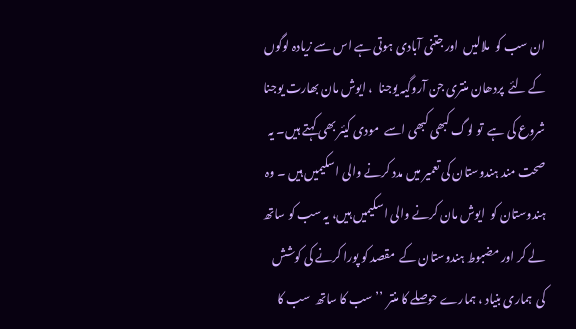ان سب کو  ملالیں  اور جتنی آبادی ہوتی ہے اس سے زیادہ لوگوں کے لئے  پردھان منتری جن آروگیہ یوجنا  ، ایوش مان بھارت یوجنا   شروع کی ہے  تو لوگ کبھی کبھی اسے  مودی کیئر بھی کہتے ہیں۔ یہ صحت مند ہندوستان کی تعمیر میں مدد کرنے والی اسکیمیں ہیں ۔ وہ ہندوستان کو  ایوش مان کرنے والی اسکیمیں ہیں، یہ سب کو ساتھ لے کر اور مضبوط ہندوستان کے  مقصد کو پورا کرنے کی کوشش کی  ہماری بنیاد ، ہمارے حوصلے کا منتر  ’’سب کا ساتھ  سب کا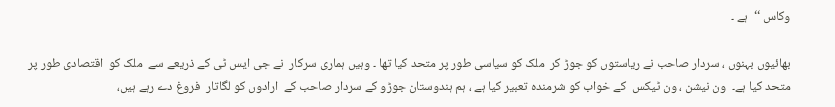وکاس ‘‘  ہے ۔

بھائیوں بہنوں ، سردار صاحب نے ریاستوں کو جوڑ کر  ملک کو سیاسی طور پر متحد کیا تھا ۔ وہیں ہماری سرکار  نے جی ایس ٹی کے ذریعے سے  ملک کو  اقتصادی طور پر متحد کیا ہے۔  ون نیشن ، ون ٹیکس  کے خواب کو شرمندہ تعبیر کیا ہے ، ہم ہندوستان جوڑو کے سردار صاحب کے  ارادوں کو لگاتار  فروغ دے رہے ہیں،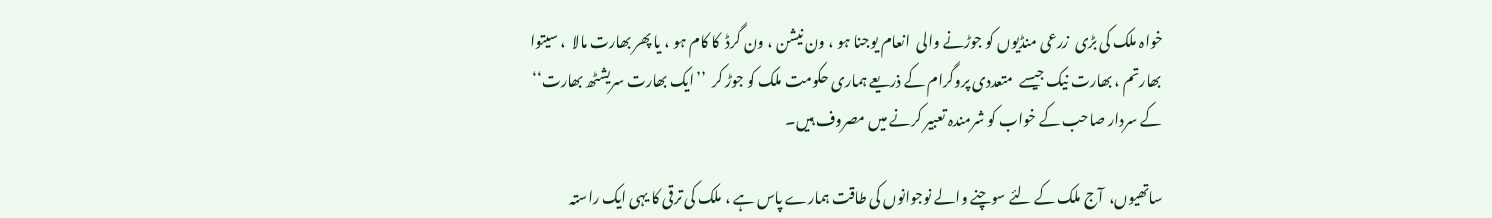خواہ ملک کی بڑی  زرعی منڈیوں کو جوڑنے والی  انعام یوجنا ہو ، ون نیشن ، ون گرڈ  کا کام ہو ، یا پھر بھارت مالا  ، سیتوا بھارتم ، بھارت نیک جیسے  متعددی پروگرام کے ذریعے ہماری حکومت ملک کو جوڑ کر  ’’ایک بھارت سریشٹھ بھارت‘‘  کے سردار صاحب کے خواب کو شرمندہ تعبیر کرنے میں مصروف ہیں۔

ساتھیوں،  آج ملک کے لئے سوچنے والے نوجوانوں کی طاقت ہمارے پاس ہے ، ملک کی ترقی کا یہی ایک راستہ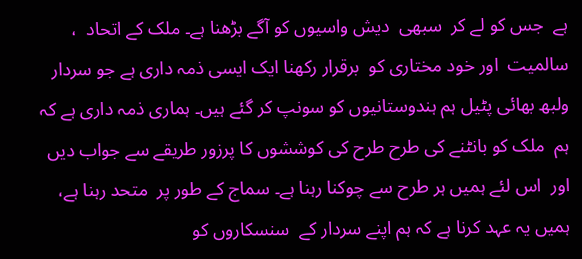ہے  جس کو لے کر  سبھی  دیش واسیوں کو آگے بڑھنا ہے۔ ملک کے اتحاد  ، سالمیت  اور خود مختاری کو  برقرار رکھنا ایک ایسی ذمہ داری ہے جو سردار ولبھ بھائی پٹیل ہم ہندوستانیوں کو سونپ کر گئے ہیں۔ ہماری ذمہ داری ہے کہ ہم  ملک کو بانٹنے کی طرح طرح کی کوششوں کا پرزور طریقے سے جواب دیں اور  اس لئے ہمیں ہر طرح سے چوکنا رہنا ہے۔ سماج کے طور پر  متحد رہنا ہے، ہمیں یہ عہد کرنا ہے کہ ہم اپنے سردار کے  سنسکاروں کو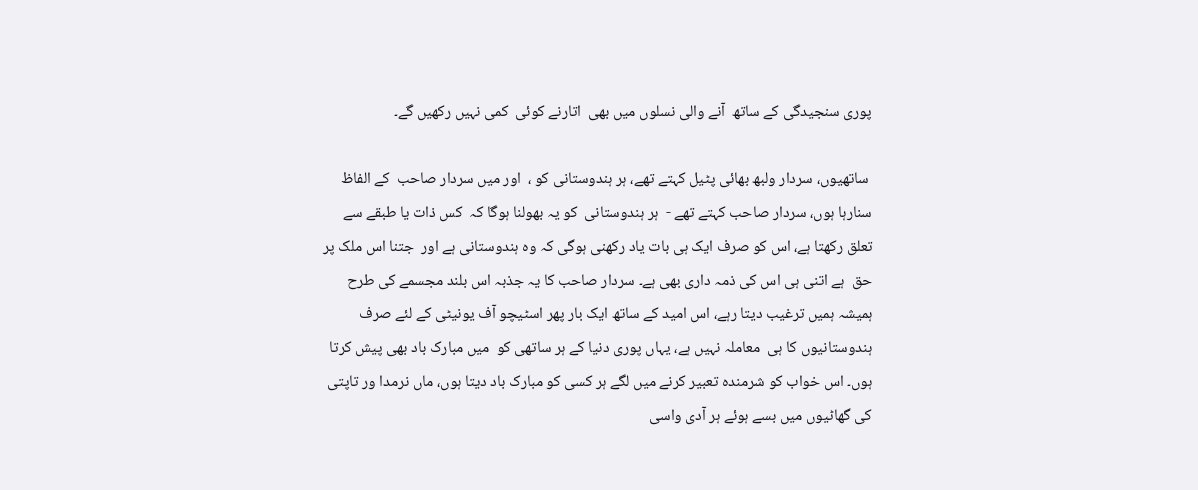پوری سنجیدگی کے ساتھ  آنے والی نسلوں میں بھی  اتارنے کوئی  کمی نہیں رکھیں گے۔

 ساتھیوں، سردار ولبھ بھائی پٹیل کہتے تھے، ہر ہندوستانی کو ،  اور میں سردار صاحب  کے الفاظ سنارہا ہوں، سردار صاحب کہتے تھے -  ہر ہندوستانی  کو یہ بھولنا ہوگا کہ  کس ذات یا طبقے سے  تعلق رکھتا ہے، اس کو صرف ایک ہی بات یاد رکھنی ہوگی کہ وہ ہندوستانی ہے اور  جتنا اس ملک پر حق  ہے اتنی ہی اس کی ذمہ داری بھی ہے۔ سردار صاحب کا یہ جذبہ اس بلند مجسمے کی طرح ہمیشہ ہمیں ترغیب دیتا رہے، اس امید کے ساتھ ایک بار پھر اسٹیچو آف یونیٹی کے لئے صرف ہندوستانیوں کا ہی  معاملہ نہیں ہے، یہاں پوری دنیا کے ہر ساتھی کو  میں مبارک باد بھی پیش کرتا ہوں۔ اس خواب کو شرمندہ تعبیر کرنے میں لگے ہر کسی کو مبارک باد دیتا ہوں، ماں نرمدا ور تاپتی کی گھاٹیوں میں بسے ہوئے ہر آدی واسی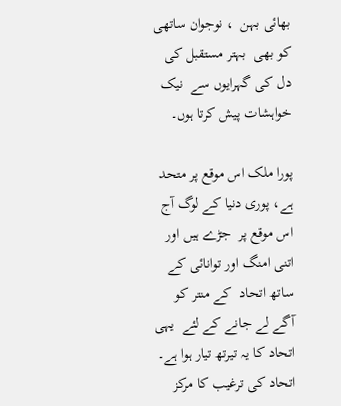بھائی بہن  ، نوجوان ساتھی کو بھی  بہتر مستقبل کی دل کی گہرایوں سے  نیک خواہشات پیش کرتا ہوں۔

پورا ملک اس موقع پر متحد ہے، پوری دنیا کے لوگ آج اس موقع پر  جڑے ہیں اور اتنی امنگ اور توانائی کے ساتھ اتحاد  کے منتر کو آگے لے جانے کے لئے  یہی  اتحاد کا یہ تیرتھ تیار ہوا ہے۔ اتحاد کی ترغیب کا مرکز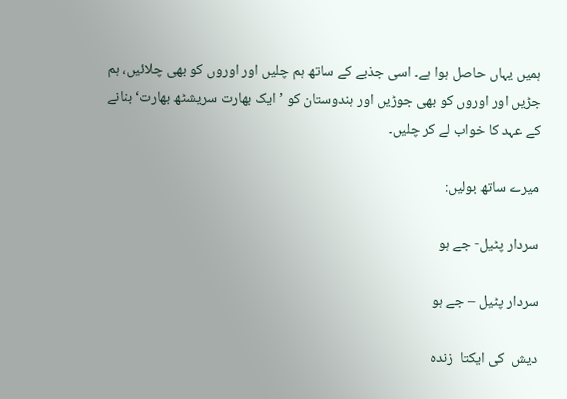ہمیں یہاں حاصل ہوا ہے۔ اسی جذبے کے ساتھ ہم چلیں اور اوروں کو بھی چلائیں، ہم جڑیں اور اوروں کو بھی جوڑیں اور ہندوستان کو ’ایک بھارت سریشٹھ بھارت‘ بنانے کے عہد کا خواب لے کر چلیں۔

میرے ساتھ بولیں:

سردار پٹیل- جے ہو

سردار پٹیل – جے ہو

دیش  کی ایکتا  زندہ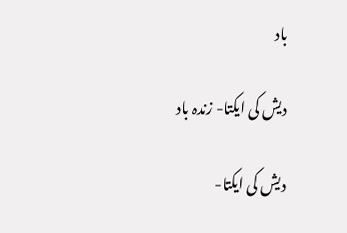باد

دیش کی ایکتا- زندہ باد

دیش کی ایکتا-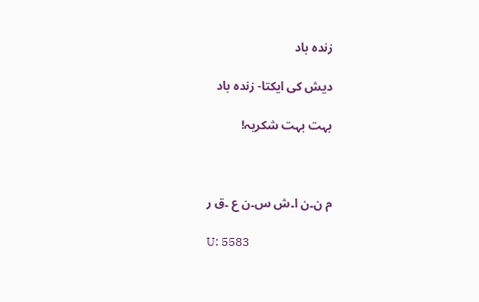زندہ باد

دیش کی ایکتا- زندہ باد

بہت بہت شکریہ!



م ن۔ن ا۔ش س۔ن ع ۔ق ر

U: 5583